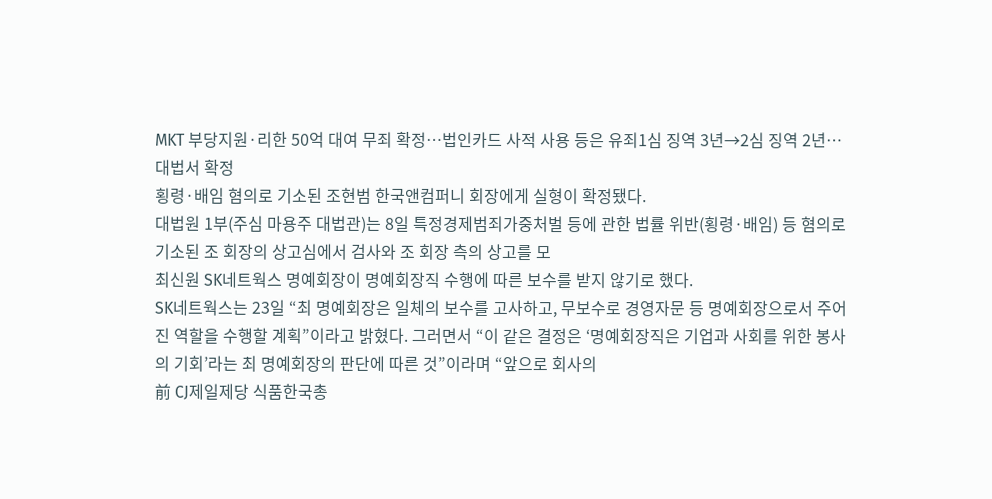MKT 부당지원·리한 50억 대여 무죄 확정…법인카드 사적 사용 등은 유죄1심 징역 3년→2심 징역 2년…대법서 확정
횡령·배임 혐의로 기소된 조현범 한국앤컴퍼니 회장에게 실형이 확정됐다.
대법원 1부(주심 마용주 대법관)는 8일 특정경제범죄가중처벌 등에 관한 법률 위반(횡령·배임) 등 혐의로 기소된 조 회장의 상고심에서 검사와 조 회장 측의 상고를 모
최신원 SK네트웍스 명예회장이 명예회장직 수행에 따른 보수를 받지 않기로 했다.
SK네트웍스는 23일 “최 명예회장은 일체의 보수를 고사하고, 무보수로 경영자문 등 명예회장으로서 주어진 역할을 수행할 계획”이라고 밝혔다. 그러면서 “이 같은 결정은 ‘명예회장직은 기업과 사회를 위한 봉사의 기회’라는 최 명예회장의 판단에 따른 것”이라며 “앞으로 회사의
前 CJ제일제당 식품한국총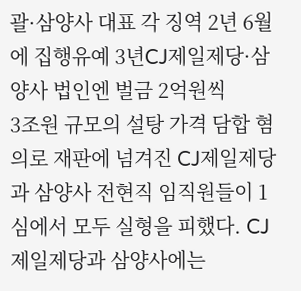괄·삼양사 대표 각 징역 2년 6월에 집행유예 3년CJ제일제당·삼양사 법인엔 벌금 2억원씩
3조원 규모의 설탕 가격 담합 혐의로 재판에 넘겨진 CJ제일제당과 삼양사 전현직 임직원들이 1심에서 모두 실형을 피했다. CJ제일제당과 삼양사에는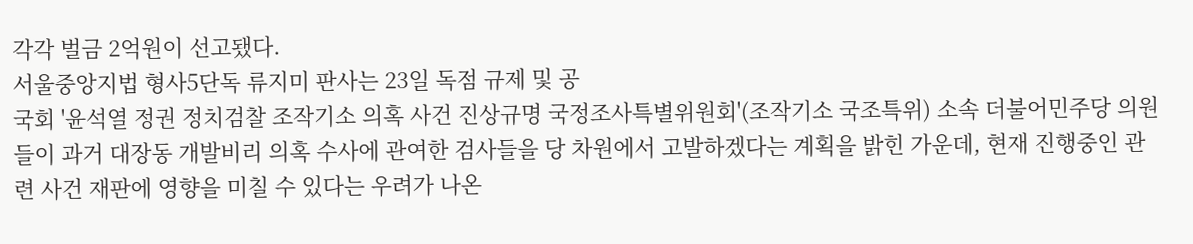각각 벌금 2억원이 선고됐다.
서울중앙지법 형사5단독 류지미 판사는 23일 독점 규제 및 공
국회 '윤석열 정권 정치검찰 조작기소 의혹 사건 진상규명 국정조사특별위원회'(조작기소 국조특위) 소속 더불어민주당 의원들이 과거 대장동 개발비리 의혹 수사에 관여한 검사들을 당 차원에서 고발하겠다는 계획을 밝힌 가운데, 현재 진행중인 관련 사건 재판에 영향을 미칠 수 있다는 우려가 나온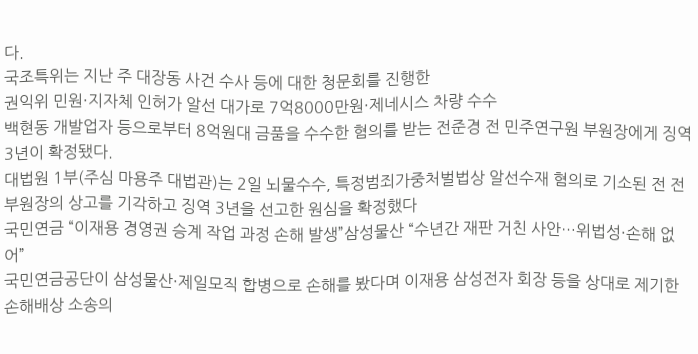다.
국조특위는 지난 주 대장동 사건 수사 등에 대한 청문회를 진행한
권익위 민원·지자체 인허가 알선 대가로 7억8000만원·제네시스 차량 수수
백현동 개발업자 등으로부터 8억원대 금품을 수수한 혐의를 받는 전준경 전 민주연구원 부원장에게 징역 3년이 확정됐다.
대법원 1부(주심 마용주 대법관)는 2일 뇌물수수, 특정범죄가중처벌법상 알선수재 혐의로 기소된 전 전 부원장의 상고를 기각하고 징역 3년을 선고한 원심을 확정했다
국민연금 “이재용 경영권 승계 작업 과정 손해 발생”삼성물산 “수년간 재판 거친 사안…위법성·손해 없어”
국민연금공단이 삼성물산·제일모직 합병으로 손해를 봤다며 이재용 삼성전자 회장 등을 상대로 제기한 손해배상 소송의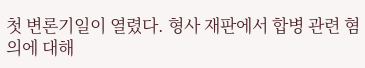첫 변론기일이 열렸다. 형사 재판에서 합병 관련 혐의에 대해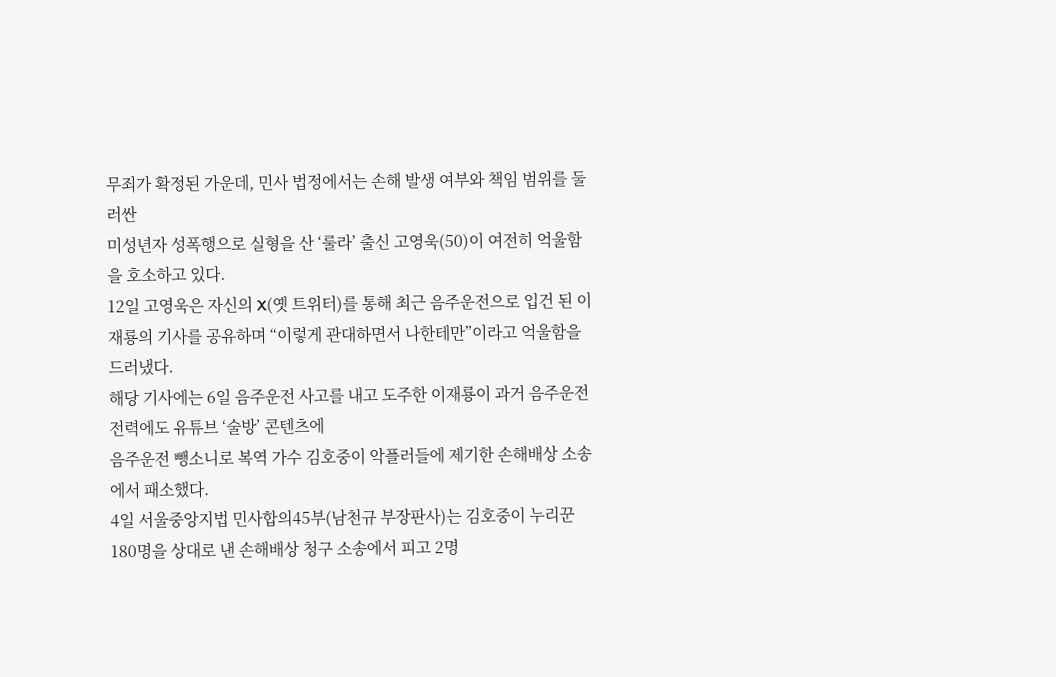무죄가 확정된 가운데, 민사 법정에서는 손해 발생 여부와 책임 범위를 둘러싼
미성년자 성폭행으로 실형을 산 ‘룰라’ 출신 고영욱(50)이 여전히 억울함을 호소하고 있다.
12일 고영욱은 자신의 X(옛 트위터)를 통해 최근 음주운전으로 입건 된 이재룡의 기사를 공유하며 “이렇게 관대하면서 나한테만”이라고 억울함을 드러냈다.
해당 기사에는 6일 음주운전 사고를 내고 도주한 이재룡이 과거 음주운전 전력에도 유튜브 ‘술방’ 콘텐츠에
음주운전 뺑소니로 복역 가수 김호중이 악플러들에 제기한 손해배상 소송에서 패소했다.
4일 서울중앙지법 민사합의45부(남천규 부장판사)는 김호중이 누리꾼 180명을 상대로 낸 손해배상 청구 소송에서 피고 2명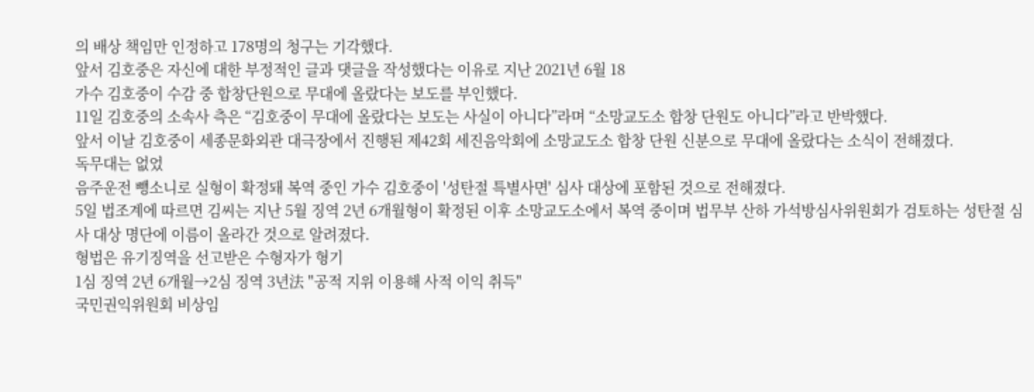의 배상 책임만 인정하고 178명의 청구는 기각했다.
앞서 김호중은 자신에 대한 부정적인 글과 댓글을 작성했다는 이유로 지난 2021년 6월 18
가수 김호중이 수감 중 합창단원으로 무대에 올랐다는 보도를 부인했다.
11일 김호중의 소속사 측은 “김호중이 무대에 올랐다는 보도는 사실이 아니다”라며 “소망교도소 합창 단원도 아니다”라고 반박했다.
앞서 이날 김호중이 세종문화외관 대극장에서 진행된 제42회 세진음악회에 소망교도소 합창 단원 신분으로 무대에 올랐다는 소식이 전해졌다.
독무대는 없었
음주운전 뺑소니로 실형이 확정돼 복역 중인 가수 김호중이 '성탄절 특별사면' 심사 대상에 포함된 것으로 전해졌다.
5일 법조계에 따르면 김씨는 지난 5월 징역 2년 6개월형이 확정된 이후 소망교도소에서 복역 중이며 법무부 산하 가석방심사위원회가 검토하는 성탄절 심사 대상 명단에 이름이 올라간 것으로 알려졌다.
형법은 유기징역을 선고받은 수형자가 형기
1심 징역 2년 6개월→2심 징역 3년法 "공적 지위 이용해 사적 이익 취득"
국민권익위원회 비상임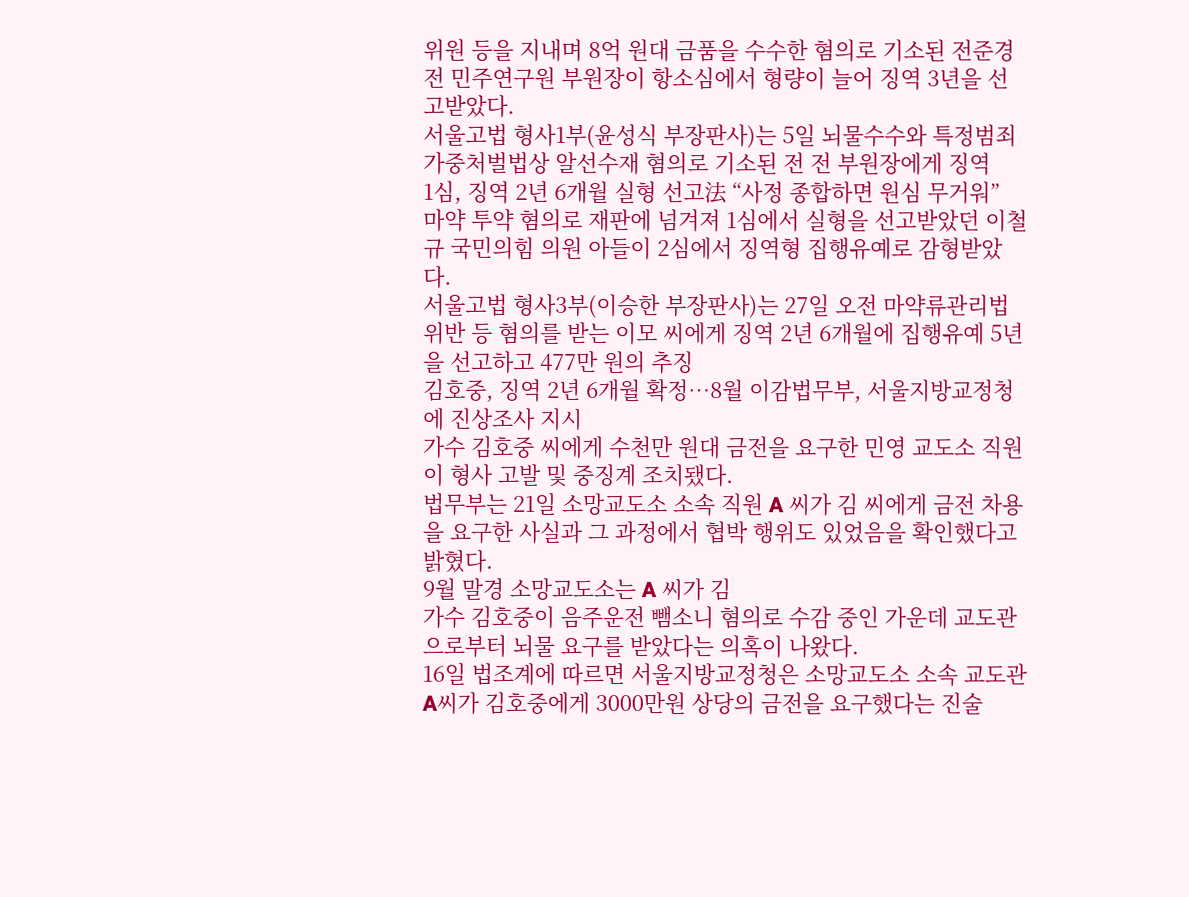위원 등을 지내며 8억 원대 금품을 수수한 혐의로 기소된 전준경 전 민주연구원 부원장이 항소심에서 형량이 늘어 징역 3년을 선고받았다.
서울고법 형사1부(윤성식 부장판사)는 5일 뇌물수수와 특정범죄가중처벌법상 알선수재 혐의로 기소된 전 전 부원장에게 징역
1심, 징역 2년 6개월 실형 선고法 “사정 종합하면 원심 무거워”
마약 투약 혐의로 재판에 넘겨져 1심에서 실형을 선고받았던 이철규 국민의힘 의원 아들이 2심에서 징역형 집행유예로 감형받았다.
서울고법 형사3부(이승한 부장판사)는 27일 오전 마약류관리법 위반 등 혐의를 받는 이모 씨에게 징역 2년 6개월에 집행유예 5년을 선고하고 477만 원의 추징
김호중, 징역 2년 6개월 확정⋯8월 이감법무부, 서울지방교정청에 진상조사 지시
가수 김호중 씨에게 수천만 원대 금전을 요구한 민영 교도소 직원이 형사 고발 및 중징계 조치됐다.
법무부는 21일 소망교도소 소속 직원 A 씨가 김 씨에게 금전 차용을 요구한 사실과 그 과정에서 협박 행위도 있었음을 확인했다고 밝혔다.
9월 말경 소망교도소는 A 씨가 김
가수 김호중이 음주운전 뺌소니 혐의로 수감 중인 가운데 교도관으로부터 뇌물 요구를 받았다는 의혹이 나왔다.
16일 법조계에 따르면 서울지방교정청은 소망교도소 소속 교도관 A씨가 김호중에게 3000만원 상당의 금전을 요구했다는 진술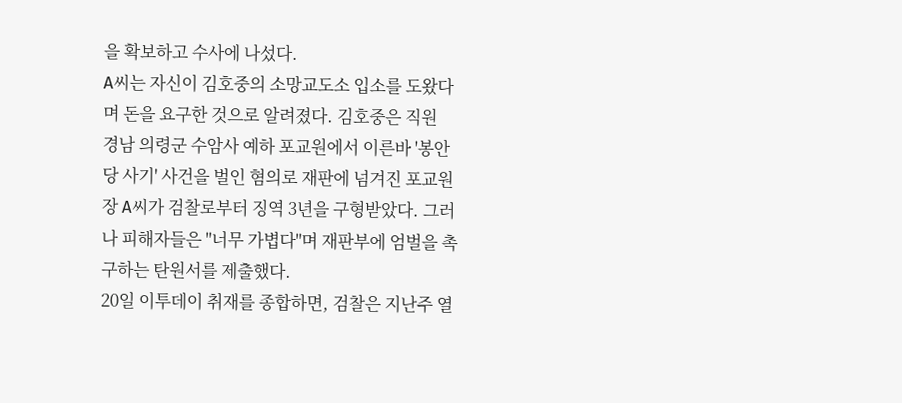을 확보하고 수사에 나섰다.
A씨는 자신이 김호중의 소망교도소 입소를 도왔다며 돈을 요구한 것으로 알려졌다. 김호중은 직원
경남 의령군 수암사 예하 포교원에서 이른바 '봉안당 사기' 사건을 벌인 혐의로 재판에 넘겨진 포교원장 A씨가 검찰로부터 징역 3년을 구형받았다. 그러나 피해자들은 "너무 가볍다"며 재판부에 엄벌을 촉구하는 탄원서를 제출했다.
20일 이투데이 취재를 종합하면, 검찰은 지난주 열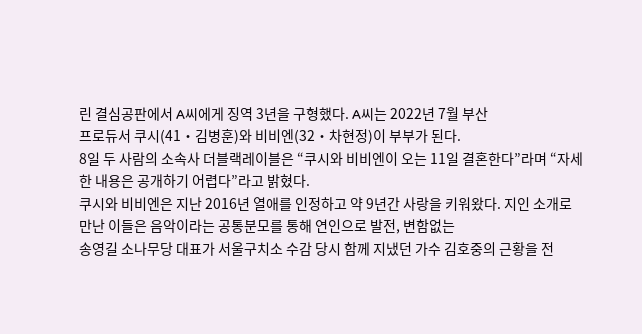린 결심공판에서 A씨에게 징역 3년을 구형했다. A씨는 2022년 7월 부산
프로듀서 쿠시(41‧김병훈)와 비비엔(32‧차현정)이 부부가 된다.
8일 두 사람의 소속사 더블랙레이블은 “쿠시와 비비엔이 오는 11일 결혼한다”라며 “자세한 내용은 공개하기 어렵다”라고 밝혔다.
쿠시와 비비엔은 지난 2016년 열애를 인정하고 약 9년간 사랑을 키워왔다. 지인 소개로 만난 이들은 음악이라는 공통분모를 통해 연인으로 발전, 변함없는
송영길 소나무당 대표가 서울구치소 수감 당시 함께 지냈던 가수 김호중의 근황을 전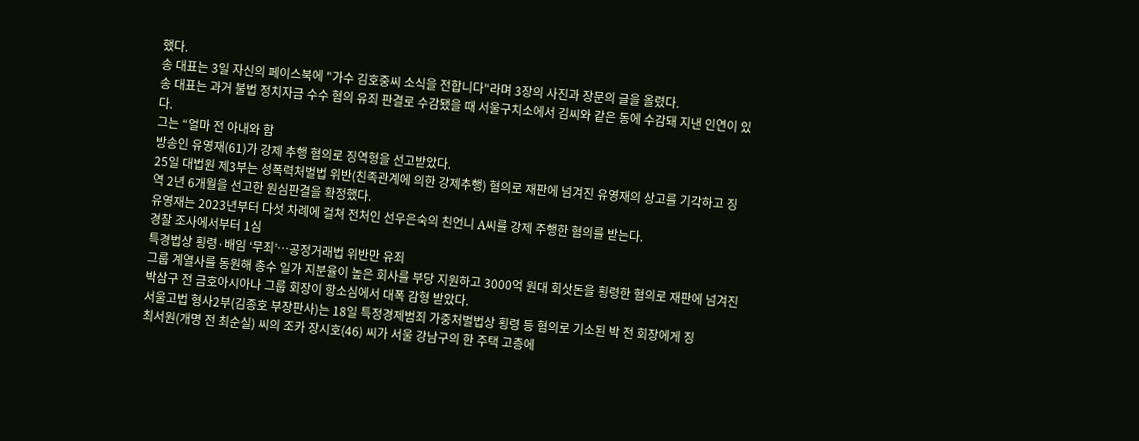했다.
송 대표는 3일 자신의 페이스북에 "가수 김호중씨 소식을 전합니다"라며 3장의 사진과 장문의 글을 올렸다.
송 대표는 과거 불법 정치자금 수수 혐의 유죄 판결로 수감됐을 때 서울구치소에서 김씨와 같은 동에 수감돼 지낸 인연이 있다.
그는 “얼마 전 아내와 함
방송인 유영재(61)가 강제 추행 혐의로 징역형을 선고받았다.
25일 대법원 제3부는 성폭력처벌법 위반(친족관계에 의한 강제추행) 혐의로 재판에 넘겨진 유영재의 상고를 기각하고 징역 2년 6개월을 선고한 원심판결을 확정했다.
유영재는 2023년부터 다섯 차례에 걸쳐 전처인 선우은숙의 친언니 A씨를 강제 주행한 혐의를 받는다.
경찰 조사에서부터 1심
특경법상 횡령·배임 ‘무죄’…공정거래법 위반만 유죄
그룹 계열사를 동원해 총수 일가 지분율이 높은 회사를 부당 지원하고 3000억 원대 회삿돈을 횡령한 혐의로 재판에 넘겨진 박삼구 전 금호아시아나 그룹 회장이 항소심에서 대폭 감형 받았다.
서울고법 형사2부(김종호 부장판사)는 18일 특정경제범죄 가중처벌법상 횡령 등 혐의로 기소된 박 전 회장에게 징
최서원(개명 전 최순실) 씨의 조카 장시호(46) 씨가 서울 강남구의 한 주택 고층에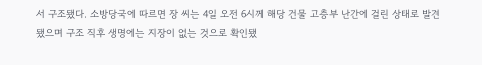서 구조됐다. 소방당국에 따르면 장 씨는 4일 오전 6시께 해당 건물 고층부 난간에 걸린 상태로 발견됐으며 구조 직후 생명에는 지장이 없는 것으로 확인됐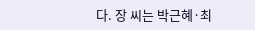다. 장 씨는 박근혜·최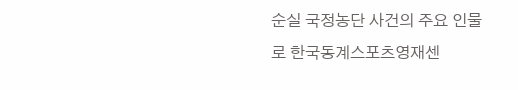순실 국정농단 사건의 주요 인물로 한국동계스포츠영재센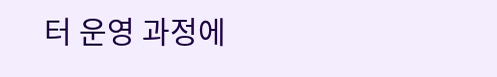터 운영 과정에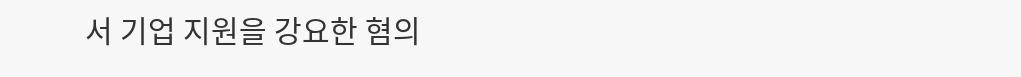서 기업 지원을 강요한 혐의